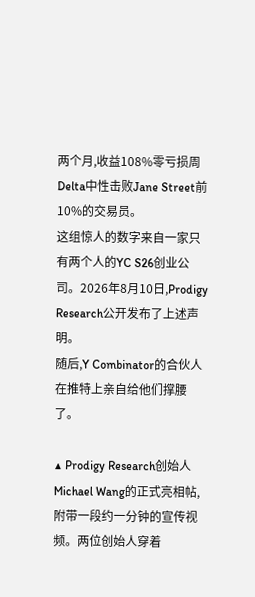两个月,收益108%零亏损周Delta中性击败Jane Street前10%的交易员。
这组惊人的数字来自一家只有两个人的YC S26创业公司。2026年8月10日,Prodigy Research公开发布了上述声明。
随后,Y Combinator的合伙人在推特上亲自给他们撑腰了。

▲ Prodigy Research创始人Michael Wang的正式亮相帖,附带一段约一分钟的宣传视频。两位创始人穿着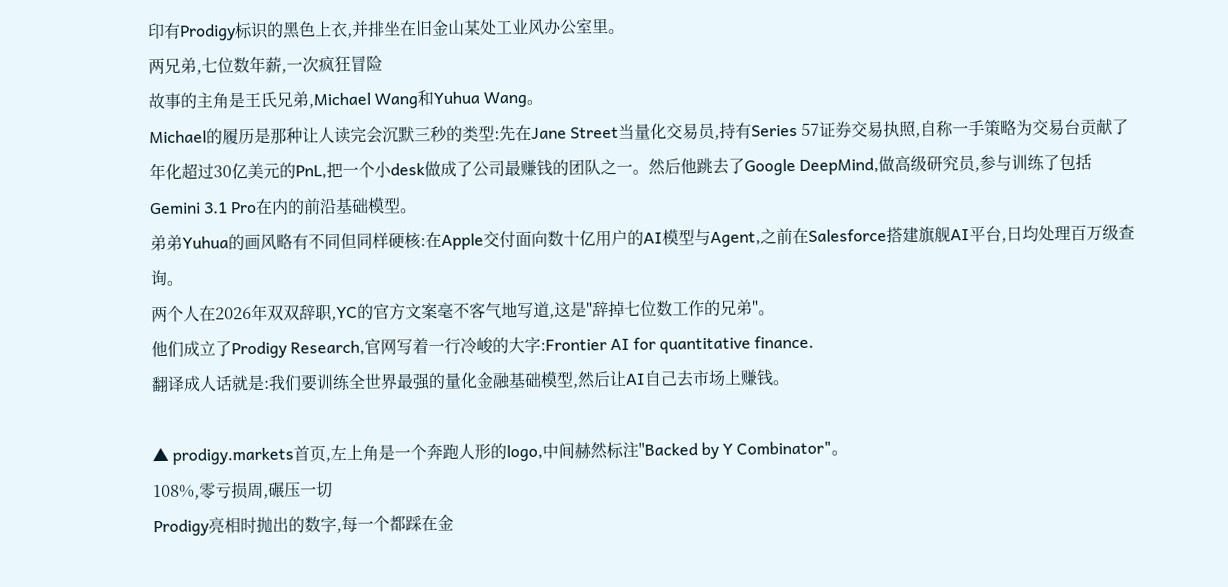印有Prodigy标识的黑色上衣,并排坐在旧金山某处工业风办公室里。
两兄弟,七位数年薪,一次疯狂冒险
故事的主角是王氏兄弟,Michael Wang和Yuhua Wang。
Michael的履历是那种让人读完会沉默三秒的类型:先在Jane Street当量化交易员,持有Series 57证券交易执照,自称一手策略为交易台贡献了年化超过30亿美元的PnL,把一个小desk做成了公司最赚钱的团队之一。然后他跳去了Google DeepMind,做高级研究员,参与训练了包括Gemini 3.1 Pro在内的前沿基础模型。
弟弟Yuhua的画风略有不同但同样硬核:在Apple交付面向数十亿用户的AI模型与Agent,之前在Salesforce搭建旗舰AI平台,日均处理百万级查询。
两个人在2026年双双辞职,YC的官方文案毫不客气地写道,这是"辞掉七位数工作的兄弟"。
他们成立了Prodigy Research,官网写着一行冷峻的大字:Frontier AI for quantitative finance.
翻译成人话就是:我们要训练全世界最强的量化金融基础模型,然后让AI自己去市场上赚钱。

▲ prodigy.markets首页,左上角是一个奔跑人形的logo,中间赫然标注"Backed by Y Combinator"。
108%,零亏损周,碾压一切
Prodigy亮相时抛出的数字,每一个都踩在金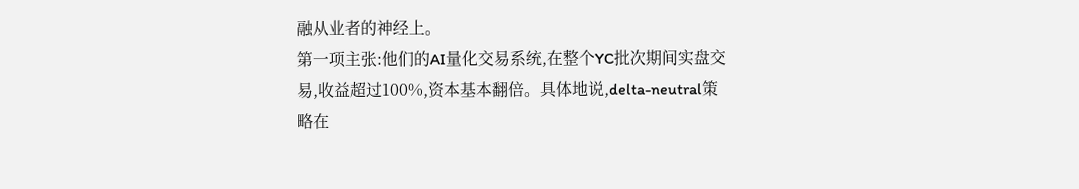融从业者的神经上。
第一项主张:他们的AI量化交易系统,在整个YC批次期间实盘交易,收益超过100%,资本基本翻倍。具体地说,delta-neutral策略在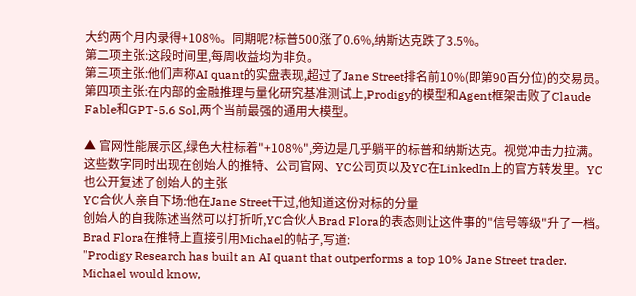大约两个月内录得+108%。同期呢?标普500涨了0.6%,纳斯达克跌了3.5%。
第二项主张:这段时间里,每周收益均为非负。
第三项主张:他们声称AI quant的实盘表现,超过了Jane Street排名前10%(即第90百分位)的交易员。
第四项主张:在内部的金融推理与量化研究基准测试上,Prodigy的模型和Agent框架击败了Claude Fable和GPT-5.6 Sol,两个当前最强的通用大模型。

▲ 官网性能展示区,绿色大柱标着"+108%",旁边是几乎躺平的标普和纳斯达克。视觉冲击力拉满。
这些数字同时出现在创始人的推特、公司官网、YC公司页以及YC在LinkedIn上的官方转发里。YC也公开复述了创始人的主张
YC合伙人亲自下场:他在Jane Street干过,他知道这份对标的分量
创始人的自我陈述当然可以打折听,YC合伙人Brad Flora的表态则让这件事的"信号等级"升了一档。
Brad Flora在推特上直接引用Michael的帖子,写道:
"Prodigy Research has built an AI quant that outperforms a top 10% Jane Street trader. Michael would know,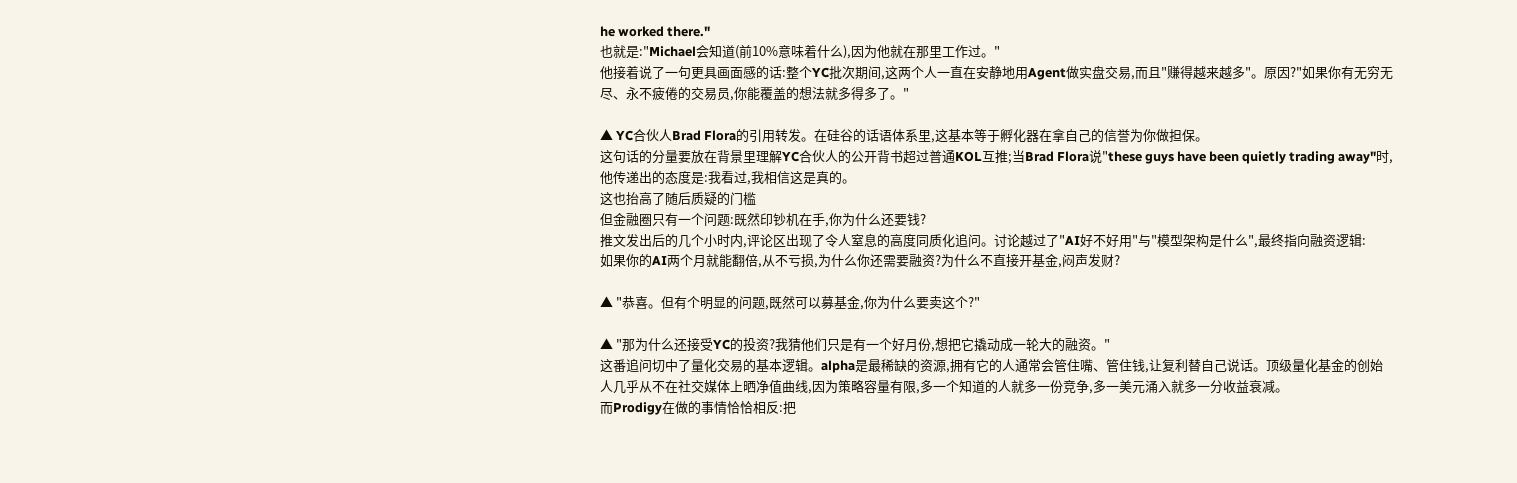he worked there."
也就是:"Michael会知道(前10%意味着什么),因为他就在那里工作过。"
他接着说了一句更具画面感的话:整个YC批次期间,这两个人一直在安静地用Agent做实盘交易,而且"赚得越来越多"。原因?"如果你有无穷无尽、永不疲倦的交易员,你能覆盖的想法就多得多了。"

▲ YC合伙人Brad Flora的引用转发。在硅谷的话语体系里,这基本等于孵化器在拿自己的信誉为你做担保。
这句话的分量要放在背景里理解YC合伙人的公开背书超过普通KOL互推;当Brad Flora说"these guys have been quietly trading away"时,他传递出的态度是:我看过,我相信这是真的。
这也抬高了随后质疑的门槛
但金融圈只有一个问题:既然印钞机在手,你为什么还要钱?
推文发出后的几个小时内,评论区出现了令人窒息的高度同质化追问。讨论越过了"AI好不好用"与"模型架构是什么",最终指向融资逻辑:
如果你的AI两个月就能翻倍,从不亏损,为什么你还需要融资?为什么不直接开基金,闷声发财?

▲ "恭喜。但有个明显的问题,既然可以募基金,你为什么要卖这个?"

▲ "那为什么还接受YC的投资?我猜他们只是有一个好月份,想把它撬动成一轮大的融资。"
这番追问切中了量化交易的基本逻辑。alpha是最稀缺的资源,拥有它的人通常会管住嘴、管住钱,让复利替自己说话。顶级量化基金的创始人几乎从不在社交媒体上晒净值曲线,因为策略容量有限,多一个知道的人就多一份竞争,多一美元涌入就多一分收益衰减。
而Prodigy在做的事情恰恰相反:把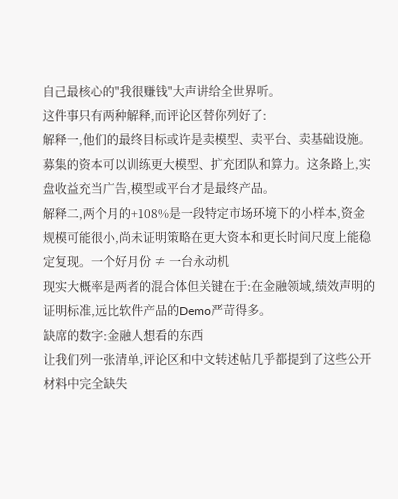自己最核心的"我很赚钱"大声讲给全世界听。
这件事只有两种解释,而评论区替你列好了:
解释一,他们的最终目标或许是卖模型、卖平台、卖基础设施。募集的资本可以训练更大模型、扩充团队和算力。这条路上,实盘收益充当广告,模型或平台才是最终产品。
解释二,两个月的+108%是一段特定市场环境下的小样本,资金规模可能很小,尚未证明策略在更大资本和更长时间尺度上能稳定复现。一个好月份 ≠ 一台永动机
现实大概率是两者的混合体但关键在于:在金融领域,绩效声明的证明标准,远比软件产品的Demo严苛得多。
缺席的数字:金融人想看的东西
让我们列一张清单,评论区和中文转述帖几乎都提到了这些公开材料中完全缺失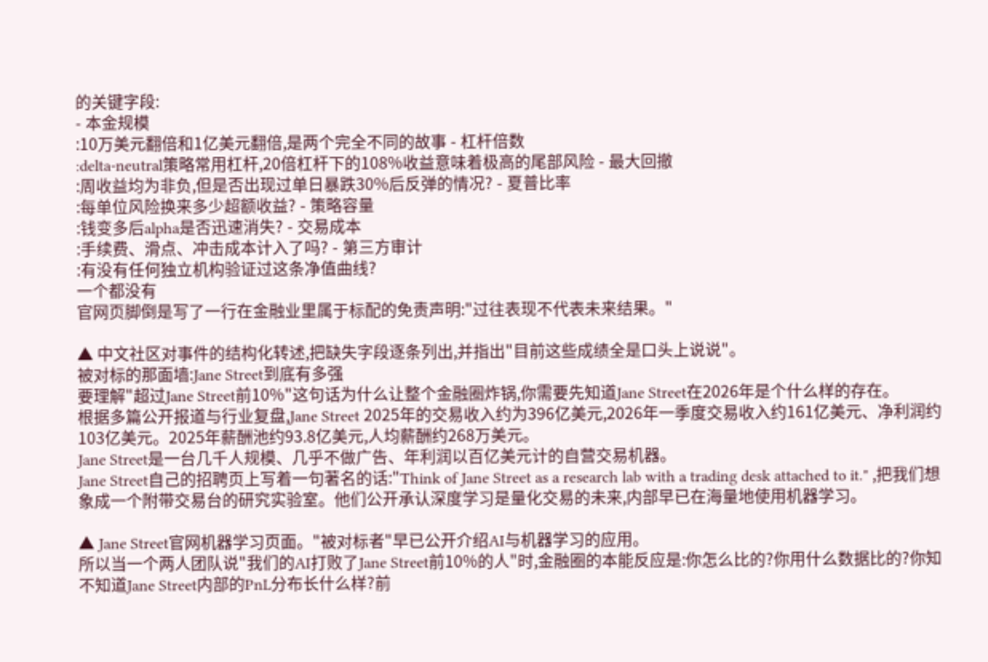的关键字段:
- 本金规模
:10万美元翻倍和1亿美元翻倍,是两个完全不同的故事 - 杠杆倍数
:delta-neutral策略常用杠杆,20倍杠杆下的108%收益意味着极高的尾部风险 - 最大回撤
:周收益均为非负,但是否出现过单日暴跌30%后反弹的情况? - 夏普比率
:每单位风险换来多少超额收益? - 策略容量
:钱变多后alpha是否迅速消失? - 交易成本
:手续费、滑点、冲击成本计入了吗? - 第三方审计
:有没有任何独立机构验证过这条净值曲线?
一个都没有
官网页脚倒是写了一行在金融业里属于标配的免责声明:"过往表现不代表未来结果。"

▲ 中文社区对事件的结构化转述,把缺失字段逐条列出,并指出"目前这些成绩全是口头上说说"。
被对标的那面墙:Jane Street到底有多强
要理解"超过Jane Street前10%"这句话为什么让整个金融圈炸锅,你需要先知道Jane Street在2026年是个什么样的存在。
根据多篇公开报道与行业复盘,Jane Street 2025年的交易收入约为396亿美元,2026年一季度交易收入约161亿美元、净利润约103亿美元。2025年薪酬池约93.8亿美元,人均薪酬约268万美元。
Jane Street是一台几千人规模、几乎不做广告、年利润以百亿美元计的自营交易机器。
Jane Street自己的招聘页上写着一句著名的话:"Think of Jane Street as a research lab with a trading desk attached to it." ,把我们想象成一个附带交易台的研究实验室。他们公开承认深度学习是量化交易的未来,内部早已在海量地使用机器学习。

▲ Jane Street官网机器学习页面。"被对标者"早已公开介绍AI与机器学习的应用。
所以当一个两人团队说"我们的AI打败了Jane Street前10%的人"时,金融圈的本能反应是:你怎么比的?你用什么数据比的?你知不知道Jane Street内部的PnL分布长什么样?前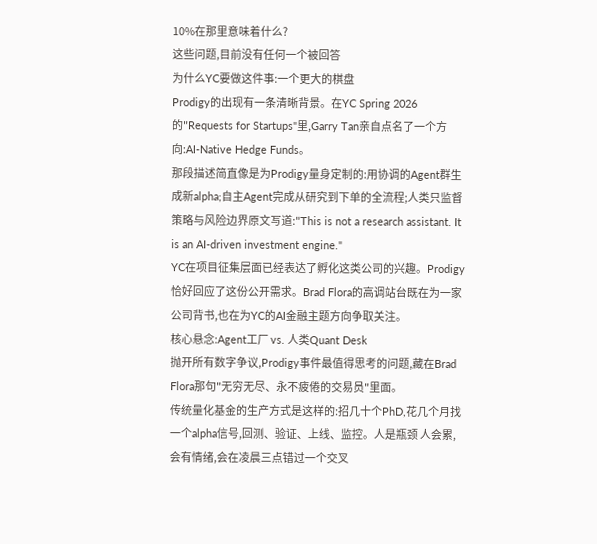10%在那里意味着什么?
这些问题,目前没有任何一个被回答
为什么YC要做这件事:一个更大的棋盘
Prodigy的出现有一条清晰背景。在YC Spring 2026的"Requests for Startups"里,Garry Tan亲自点名了一个方向:AI-Native Hedge Funds。
那段描述简直像是为Prodigy量身定制的:用协调的Agent群生成新alpha;自主Agent完成从研究到下单的全流程;人类只监督策略与风险边界原文写道:"This is not a research assistant. It is an AI-driven investment engine."
YC在项目征集层面已经表达了孵化这类公司的兴趣。Prodigy恰好回应了这份公开需求。Brad Flora的高调站台既在为一家公司背书,也在为YC的AI金融主题方向争取关注。
核心悬念:Agent工厂 vs. 人类Quant Desk
抛开所有数字争议,Prodigy事件最值得思考的问题,藏在Brad Flora那句"无穷无尽、永不疲倦的交易员"里面。
传统量化基金的生产方式是这样的:招几十个PhD,花几个月找一个alpha信号,回测、验证、上线、监控。人是瓶颈 人会累,会有情绪,会在凌晨三点错过一个交叉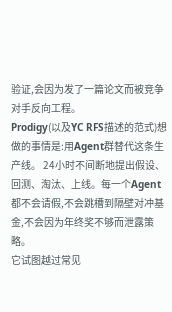验证,会因为发了一篇论文而被竞争对手反向工程。
Prodigy(以及YC RFS描述的范式)想做的事情是:用Agent群替代这条生产线。 24小时不间断地提出假设、回测、淘汰、上线。每一个Agent都不会请假,不会跳槽到隔壁对冲基金,不会因为年终奖不够而泄露策略。
它试图越过常见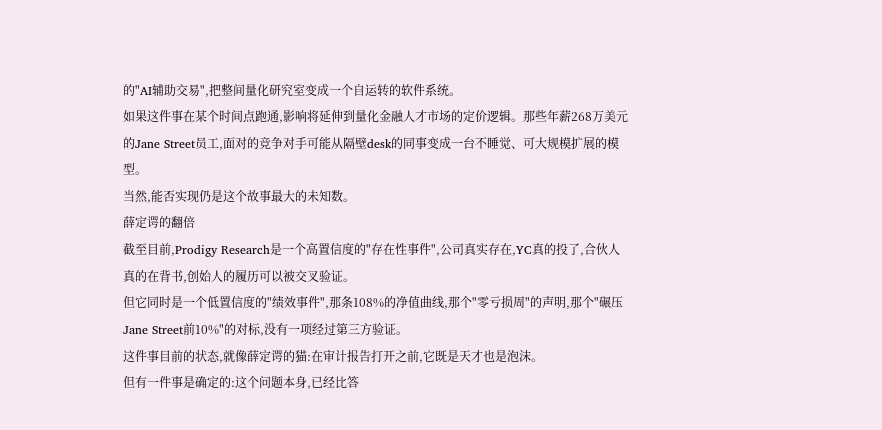的"AI辅助交易",把整间量化研究室变成一个自运转的软件系统。
如果这件事在某个时间点跑通,影响将延伸到量化金融人才市场的定价逻辑。那些年薪268万美元的Jane Street员工,面对的竞争对手可能从隔壁desk的同事变成一台不睡觉、可大规模扩展的模型。
当然,能否实现仍是这个故事最大的未知数。
薛定谔的翻倍
截至目前,Prodigy Research是一个高置信度的"存在性事件",公司真实存在,YC真的投了,合伙人真的在背书,创始人的履历可以被交叉验证。
但它同时是一个低置信度的"绩效事件",那条108%的净值曲线,那个"零亏损周"的声明,那个"碾压Jane Street前10%"的对标,没有一项经过第三方验证。
这件事目前的状态,就像薛定谔的猫:在审计报告打开之前,它既是天才也是泡沫。
但有一件事是确定的:这个问题本身,已经比答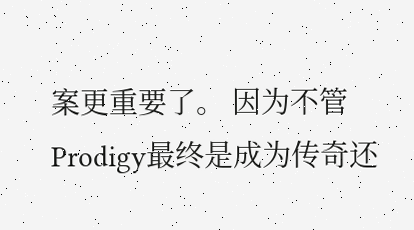案更重要了。 因为不管Prodigy最终是成为传奇还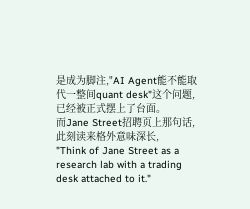是成为脚注,"AI Agent能不能取代一整间quant desk"这个问题,已经被正式摆上了台面。
而Jane Street招聘页上那句话,此刻读来格外意味深长,
"Think of Jane Street as a research lab with a trading desk attached to it."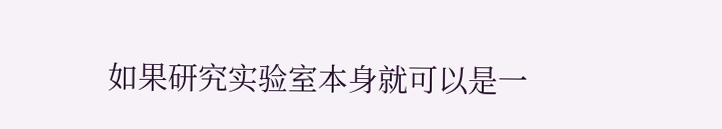如果研究实验室本身就可以是一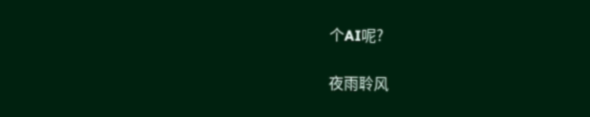个AI呢?

夜雨聆风